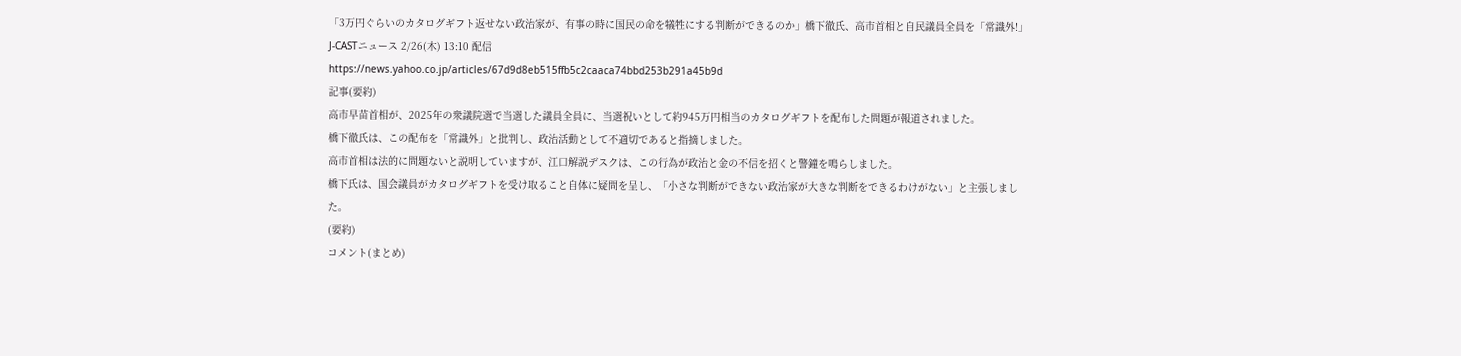「3万円ぐらいのカタログギフト返せない政治家が、有事の時に国民の命を犠牲にする判断ができるのか」橋下徹氏、高市首相と自民議員全員を「常識外!」
J-CASTニュース 2/26(木) 13:10 配信
https://news.yahoo.co.jp/articles/67d9d8eb515ffb5c2caaca74bbd253b291a45b9d
記事(要約)
高市早苗首相が、2025年の衆議院選で当選した議員全員に、当選祝いとして約945万円相当のカタログギフトを配布した問題が報道されました。
橋下徹氏は、この配布を「常識外」と批判し、政治活動として不適切であると指摘しました。
高市首相は法的に問題ないと説明していますが、江口解説デスクは、この行為が政治と金の不信を招くと警鐘を鳴らしました。
橋下氏は、国会議員がカタログギフトを受け取ること自体に疑問を呈し、「小さな判断ができない政治家が大きな判断をできるわけがない」と主張しました。
(要約)
コメント(まとめ)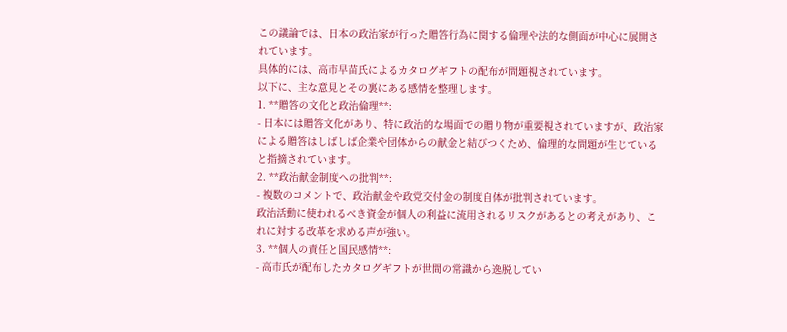この議論では、日本の政治家が行った贈答行為に関する倫理や法的な側面が中心に展開されています。
具体的には、高市早苗氏によるカタログギフトの配布が問題視されています。
以下に、主な意見とその裏にある感情を整理します。
1. **贈答の文化と政治倫理**:
- 日本には贈答文化があり、特に政治的な場面での贈り物が重要視されていますが、政治家による贈答はしばしば企業や団体からの献金と結びつくため、倫理的な問題が生じていると指摘されています。
2. **政治献金制度への批判**:
- 複数のコメントで、政治献金や政党交付金の制度自体が批判されています。
政治活動に使われるべき資金が個人の利益に流用されるリスクがあるとの考えがあり、これに対する改革を求める声が強い。
3. **個人の責任と国民感情**:
- 高市氏が配布したカタログギフトが世間の常識から逸脱してい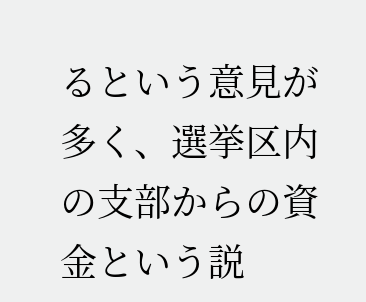るという意見が多く、選挙区内の支部からの資金という説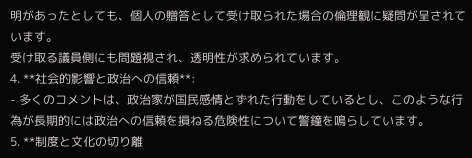明があったとしても、個人の贈答として受け取られた場合の倫理観に疑問が呈されています。
受け取る議員側にも問題視され、透明性が求められています。
4. **社会的影響と政治への信頼**:
- 多くのコメントは、政治家が国民感情とずれた行動をしているとし、このような行為が長期的には政治への信頼を損ねる危険性について警鐘を鳴らしています。
5. **制度と文化の切り離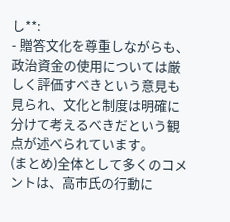し**:
- 贈答文化を尊重しながらも、政治資金の使用については厳しく評価すべきという意見も見られ、文化と制度は明確に分けて考えるべきだという観点が述べられています。
(まとめ)全体として多くのコメントは、高市氏の行動に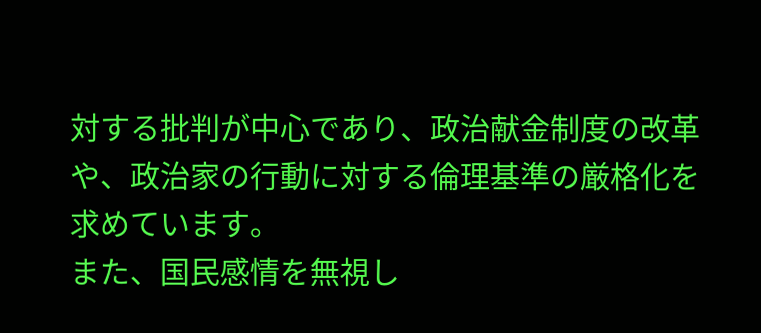対する批判が中心であり、政治献金制度の改革や、政治家の行動に対する倫理基準の厳格化を求めています。
また、国民感情を無視し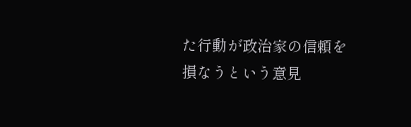た行動が政治家の信頼を損なうという意見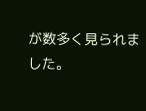が数多く見られました。